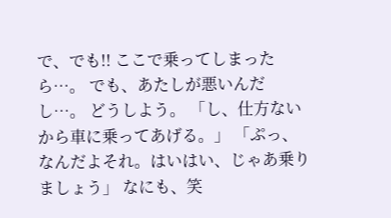で、でも!! ここで乗ってしまったら…。 でも、あたしが悪いんだし…。 どうしよう。 「し、仕方ないから車に乗ってあげる。」 「ぷっ、なんだよそれ。はいはい、じゃあ乗りましょう」 なにも、笑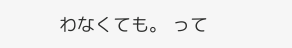わなくても。 って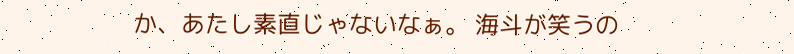か、あたし素直じゃないなぁ。 海斗が笑うの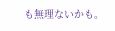も無理ないかも。